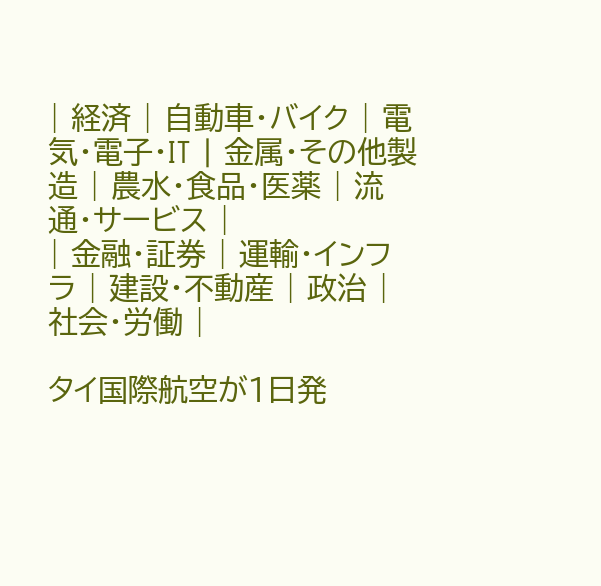| 経済 | 自動車・バイク | 電気・電子・IT | 金属・その他製造 | 農水・食品・医薬 | 流通・サービス |
| 金融・証券 | 運輸・インフラ | 建設・不動産 | 政治 | 社会・労働 |

タイ国際航空が1日発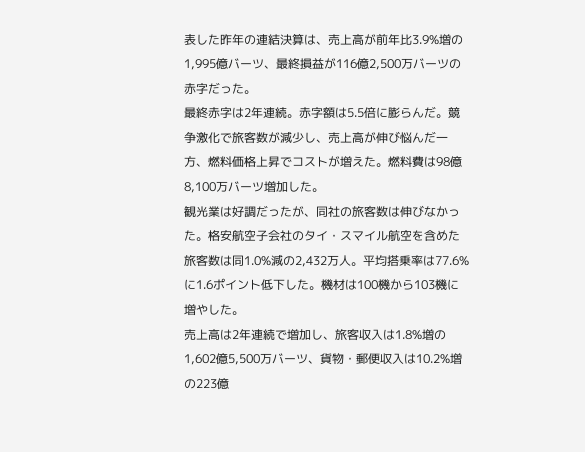表した昨年の連結決算は、売上高が前年比3.9%増の1,995億バーツ、最終損益が116億2,500万バーツの赤字だった。
最終赤字は2年連続。赤字額は5.5倍に膨らんだ。競争激化で旅客数が減少し、売上高が伸び悩んだ一方、燃料価格上昇でコストが増えた。燃料費は98億8,100万バーツ増加した。
観光業は好調だったが、同社の旅客数は伸びなかった。格安航空子会社のタイ・スマイル航空を含めた旅客数は同1.0%減の2,432万人。平均搭乗率は77.6%に1.6ポイント低下した。機材は100機から103機に増やした。
売上高は2年連続で増加し、旅客収入は1.8%増の1,602億5,500万バーツ、貨物・郵便収入は10.2%増の223億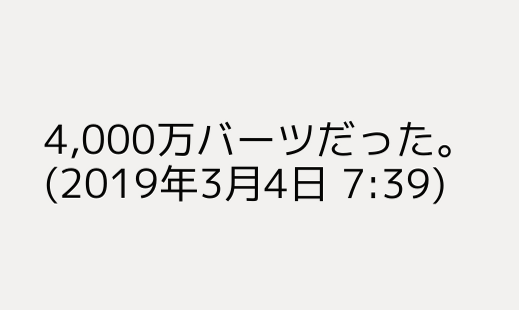4,000万バーツだった。
(2019年3月4日 7:39)